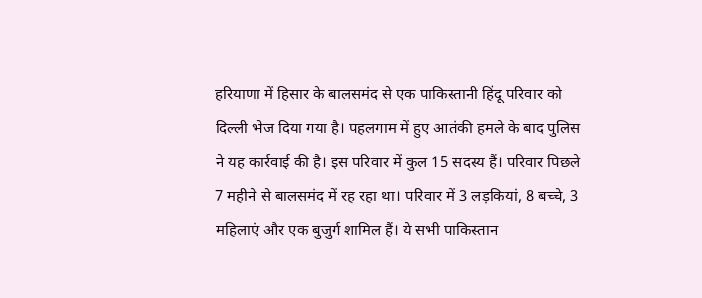हरियाणा में हिसार के बालसमंद से एक पाकिस्तानी हिंदू परिवार को दिल्ली भेज दिया गया है। पहलगाम में हुए आतंकी हमले के बाद पुलिस ने यह कार्रवाई की है। इस परिवार में कुल 15 सदस्य हैं। परिवार पिछले 7 महीने से बालसमंद में रह रहा था। परिवार में 3 लड़कियां, 8 बच्चे, 3 महिलाएं और एक बुजुर्ग शामिल हैं। ये सभी पाकिस्तान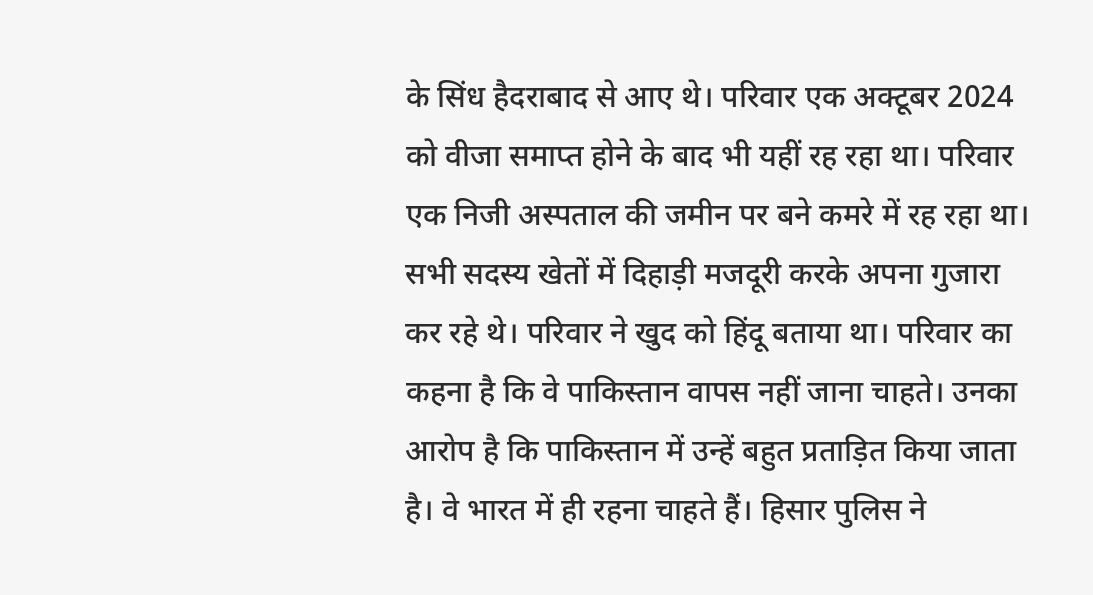के सिंध हैदराबाद से आए थे। परिवार एक अक्टूबर 2024 को वीजा समाप्त होने के बाद भी यहीं रह रहा था। परिवार एक निजी अस्पताल की जमीन पर बने कमरे में रह रहा था। सभी सदस्य खेतों में दिहाड़ी मजदूरी करके अपना गुजारा कर रहे थे। परिवार ने खुद को हिंदू बताया था। परिवार का कहना है कि वे पाकिस्तान वापस नहीं जाना चाहते। उनका आरोप है कि पाकिस्तान में उन्हें बहुत प्रताड़ित किया जाता है। वे भारत में ही रहना चाहते हैं। हिसार पुलिस ने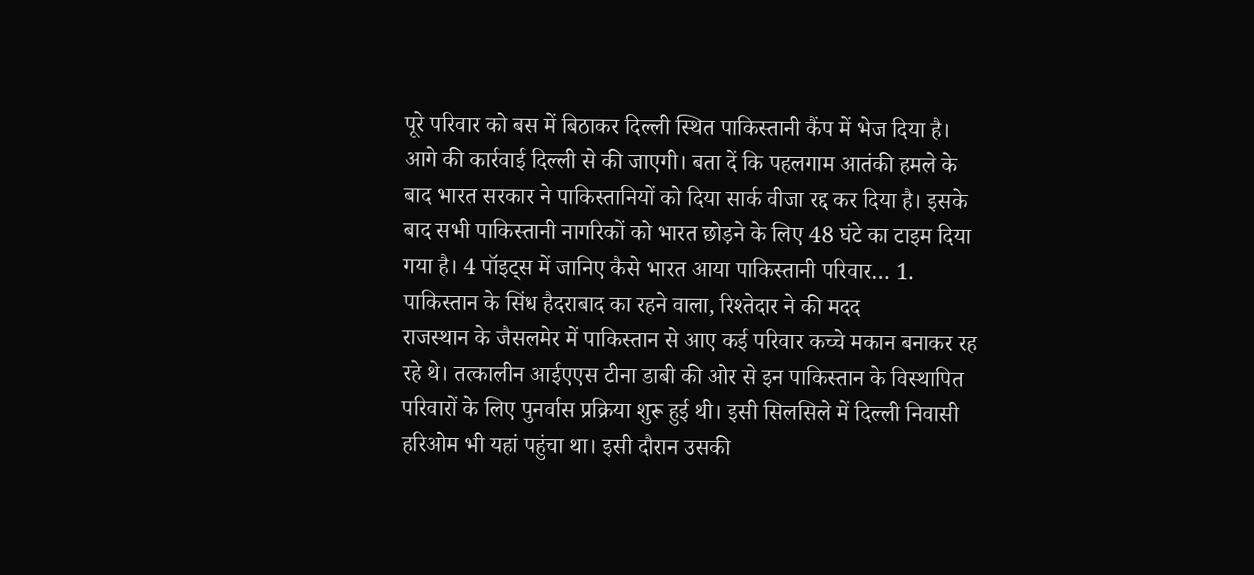पूरे परिवार को बस में बिठाकर दिल्ली स्थित पाकिस्तानी कैंप में भेज दिया है। आगे की कार्रवाई दिल्ली से की जाएगी। बता दें कि पहलगाम आतंकी हमले के बाद भारत सरकार ने पाकिस्तानियों को दिया सार्क वीजा रद्द कर दिया है। इसके बाद सभी पाकिस्तानी नागरिकों को भारत छोड़ने के लिए 48 घंटे का टाइम दिया गया है। 4 पॉइट्स में जानिए कैसे भारत आया पाकिस्तानी परिवार… 1. पाकिस्तान के सिंध हैदराबाद का रहने वाला, रिश्तेदार ने की मदद
राजस्थान के जैसलमेर में पाकिस्तान से आए कई परिवार कच्चे मकान बनाकर रह रहे थे। तत्कालीन आईएएस टीना डाबी की ओर से इन पाकिस्तान के विस्थापित परिवारों के लिए पुनर्वास प्रक्रिया शुरू हुई थी। इसी सिलसिले में दिल्ली निवासी हरिओम भी यहां पहुंचा था। इसी दौरान उसकी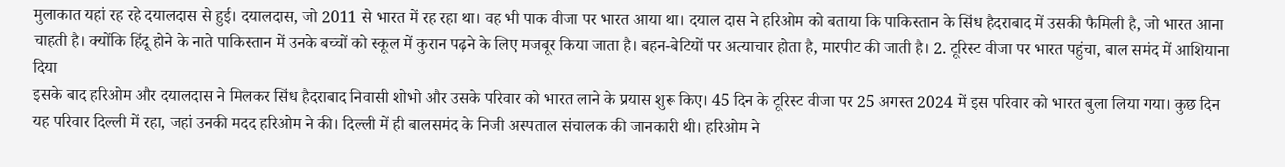मुलाकात यहां रह रहे दयालदास से हुई। दयालदास, जो 2011 से भारत में रह रहा था। वह भी पाक वीजा पर भारत आया था। दयाल दास ने हरिओम को बताया कि पाकिस्तान के सिंध हैदराबाद में उसकी फैमिली है, जो भारत आना चाहती है। क्योंकि हिंदू होने के नाते पाकिस्तान में उनके बच्चों को स्कूल में कुरान पढ़ने के लिए मजबूर किया जाता है। बहन-बेटियों पर अत्याचार होता है, मारपीट की जाती है। 2. टूरिस्ट वीजा पर भारत पहुंचा, बाल समंद में आशियाना दिया
इसके बाद हरिओम और दयालदास ने मिलकर सिंध हैदराबाद निवासी शोभो और उसके परिवार को भारत लाने के प्रयास शुरू किए। 45 दिन के टूरिस्ट वीजा पर 25 अगस्त 2024 में इस परिवार को भारत बुला लिया गया। कुछ दिन यह परिवार दिल्ली में रहा, जहां उनकी मदद हरिओम ने की। दिल्ली में ही बालसमंद के निजी अस्पताल संचालक की जानकारी थी। हरिओम ने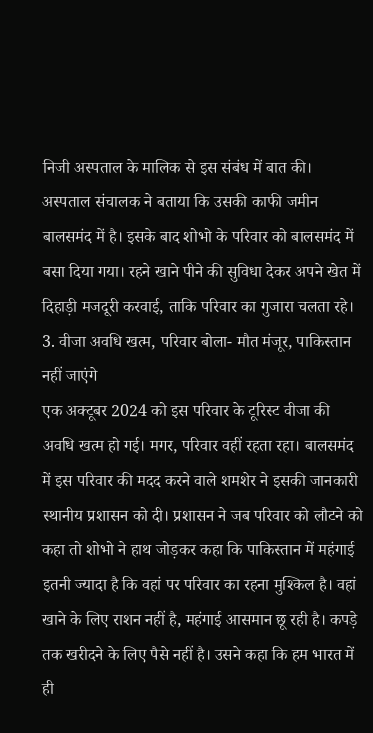निजी अस्पताल के मालिक से इस संबंध में बात की। अस्पताल संचालक ने बताया कि उसकी काफी जमीन बालसमंद में है। इसके बाद शोभो के परिवार को बालसमंद में बसा दिया गया। रहने खाने पीने की सुविधा देकर अपने खेत में दिहाड़ी मजदूरी करवाई, ताकि परिवार का गुजारा चलता रहे। 3. वीजा अवधि खत्म, परिवार बोला- मौत मंजूर, पाकिस्तान नहीं जाएंगे
एक अक्टूबर 2024 को इस परिवार के टूरिस्ट वीजा की अवधि खत्म हो गई। मगर, परिवार वहीं रहता रहा। बालसमंद में इस परिवार की मदद करने वाले शमशेर ने इसकी जानकारी स्थानीय प्रशासन को दी। प्रशासन ने जब परिवार को लौटने को कहा तो शोभो ने हाथ जोड़कर कहा कि पाकिस्तान में महंगाई इतनी ज्यादा है कि वहां पर परिवार का रहना मुश्किल है। वहां खाने के लिए राशन नहीं है, महंगाई आसमान छू रही है। कपड़े तक खरीदने के लिए पैसे नहीं है। उसने कहा कि हम भारत में ही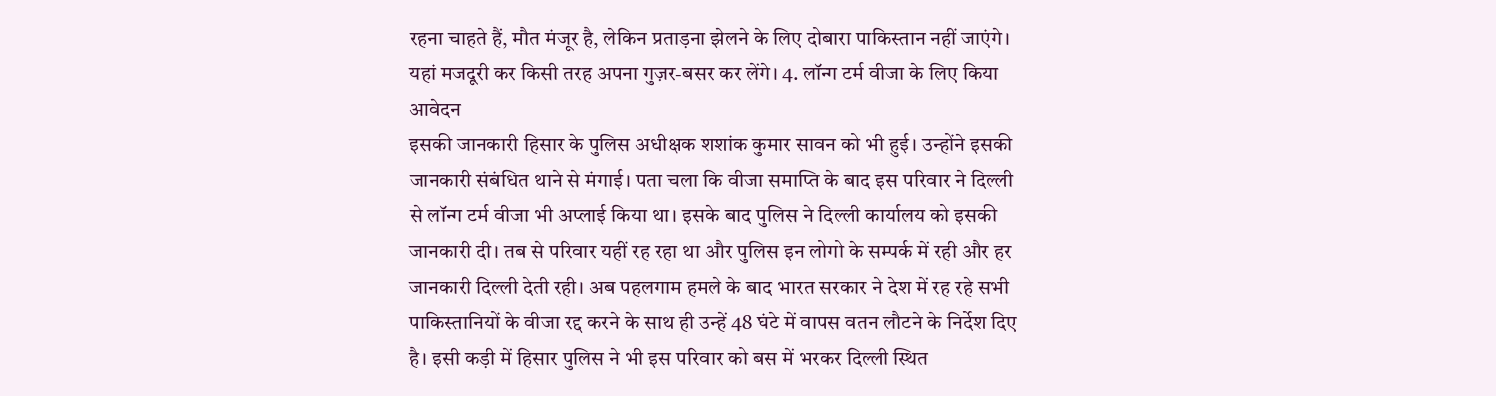रहना चाहते हैं, मौत मंजूर है, लेकिन प्रताड़ना झेलने के लिए दोबारा पाकिस्तान नहीं जाएंगे। यहां मजदूरी कर किसी तरह अपना गुज़र-बसर कर लेंगे। 4. लॉन्ग टर्म वीजा के लिए किया आवेदन
इसकी जानकारी हिसार के पुलिस अधीक्षक शशांक कुमार सावन को भी हुई। उन्होंने इसकी जानकारी संबंधित थाने से मंगाई। पता चला कि वीजा समाप्ति के बाद इस परिवार ने दिल्ली से लॉन्ग टर्म वीजा भी अप्लाई किया था। इसके बाद पुलिस ने दिल्ली कार्यालय को इसकी जानकारी दी। तब से परिवार यहीं रह रहा था और पुलिस इन लोगो के सम्पर्क में रही और हर जानकारी दिल्ली देती रही। अब पहलगाम हमले के बाद भारत सरकार ने देश में रह रहे सभी पाकिस्तानियों के वीजा रद्द करने के साथ ही उन्हें 48 घंटे में वापस वतन लौटने के निर्देश दिए है। इसी कड़ी में हिसार पुलिस ने भी इस परिवार को बस में भरकर दिल्ली स्थित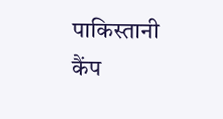पाकिस्तानी कैंप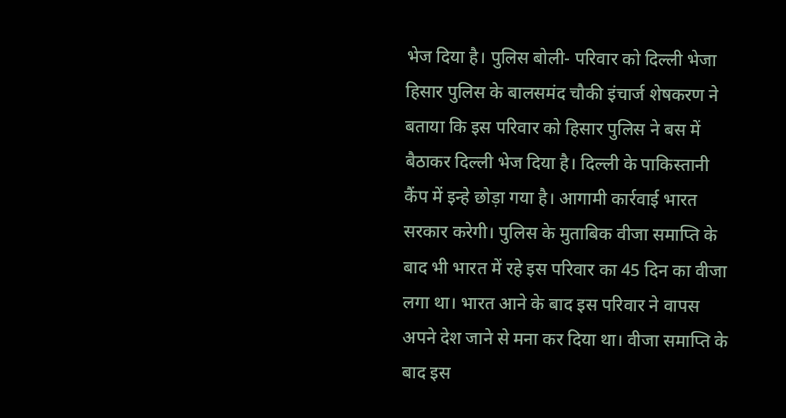भेज दिया है। पुलिस बोली- परिवार को दिल्ली भेजा
हिसार पुलिस के बालसमंद चौकी इंचार्ज शेषकरण ने बताया कि इस परिवार को हिसार पुलिस ने बस में बैठाकर दिल्ली भेज दिया है। दिल्ली के पाकिस्तानी कैंप में इन्हे छोड़ा गया है। आगामी कार्रवाई भारत सरकार करेगी। पुलिस के मुताबिक वीजा समाप्ति के बाद भी भारत में रहे इस परिवार का 45 दिन का वीजा लगा था। भारत आने के बाद इस परिवार ने वापस अपने देश जाने से मना कर दिया था। वीजा समाप्ति के बाद इस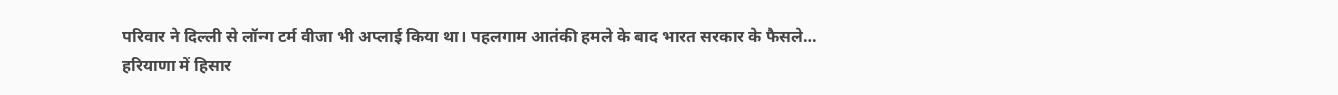परिवार ने दिल्ली से लॉन्ग टर्म वीजा भी अप्लाई किया था। पहलगाम आतंकी हमले के बाद भारत सरकार के फैसले…
हरियाणा में हिसार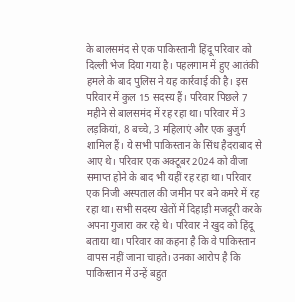के बालसमंद से एक पाकिस्तानी हिंदू परिवार को दिल्ली भेज दिया गया है। पहलगाम में हुए आतंकी हमले के बाद पुलिस ने यह कार्रवाई की है। इस परिवार में कुल 15 सदस्य हैं। परिवार पिछले 7 महीने से बालसमंद में रह रहा था। परिवार में 3 लड़कियां, 8 बच्चे, 3 महिलाएं और एक बुजुर्ग शामिल हैं। ये सभी पाकिस्तान के सिंध हैदराबाद से आए थे। परिवार एक अक्टूबर 2024 को वीजा समाप्त होने के बाद भी यहीं रह रहा था। परिवार एक निजी अस्पताल की जमीन पर बने कमरे में रह रहा था। सभी सदस्य खेतों में दिहाड़ी मजदूरी करके अपना गुजारा कर रहे थे। परिवार ने खुद को हिंदू बताया था। परिवार का कहना है कि वे पाकिस्तान वापस नहीं जाना चाहते। उनका आरोप है कि पाकिस्तान में उन्हें बहुत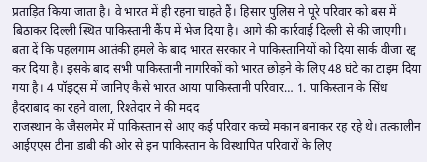प्रताड़ित किया जाता है। वे भारत में ही रहना चाहते हैं। हिसार पुलिस ने पूरे परिवार को बस में बिठाकर दिल्ली स्थित पाकिस्तानी कैंप में भेज दिया है। आगे की कार्रवाई दिल्ली से की जाएगी। बता दें कि पहलगाम आतंकी हमले के बाद भारत सरकार ने पाकिस्तानियों को दिया सार्क वीजा रद्द कर दिया है। इसके बाद सभी पाकिस्तानी नागरिकों को भारत छोड़ने के लिए 48 घंटे का टाइम दिया गया है। 4 पॉइट्स में जानिए कैसे भारत आया पाकिस्तानी परिवार… 1. पाकिस्तान के सिंध हैदराबाद का रहने वाला, रिश्तेदार ने की मदद
राजस्थान के जैसलमेर में पाकिस्तान से आए कई परिवार कच्चे मकान बनाकर रह रहे थे। तत्कालीन आईएएस टीना डाबी की ओर से इन पाकिस्तान के विस्थापित परिवारों के लिए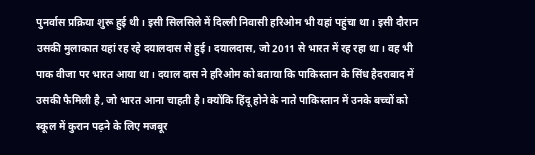पुनर्वास प्रक्रिया शुरू हुई थी। इसी सिलसिले में दिल्ली निवासी हरिओम भी यहां पहुंचा था। इसी दौरान उसकी मुलाकात यहां रह रहे दयालदास से हुई। दयालदास, जो 2011 से भारत में रह रहा था। वह भी पाक वीजा पर भारत आया था। दयाल दास ने हरिओम को बताया कि पाकिस्तान के सिंध हैदराबाद में उसकी फैमिली है, जो भारत आना चाहती है। क्योंकि हिंदू होने के नाते पाकिस्तान में उनके बच्चों को स्कूल में कुरान पढ़ने के लिए मजबूर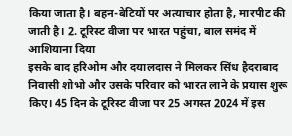किया जाता है। बहन-बेटियों पर अत्याचार होता है, मारपीट की जाती है। 2. टूरिस्ट वीजा पर भारत पहुंचा, बाल समंद में आशियाना दिया
इसके बाद हरिओम और दयालदास ने मिलकर सिंध हैदराबाद निवासी शोभो और उसके परिवार को भारत लाने के प्रयास शुरू किए। 45 दिन के टूरिस्ट वीजा पर 25 अगस्त 2024 में इस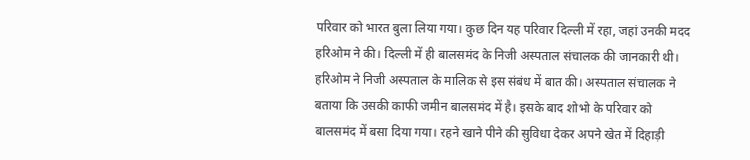परिवार को भारत बुला लिया गया। कुछ दिन यह परिवार दिल्ली में रहा, जहां उनकी मदद हरिओम ने की। दिल्ली में ही बालसमंद के निजी अस्पताल संचालक की जानकारी थी। हरिओम ने निजी अस्पताल के मालिक से इस संबंध में बात की। अस्पताल संचालक ने बताया कि उसकी काफी जमीन बालसमंद में है। इसके बाद शोभो के परिवार को बालसमंद में बसा दिया गया। रहने खाने पीने की सुविधा देकर अपने खेत में दिहाड़ी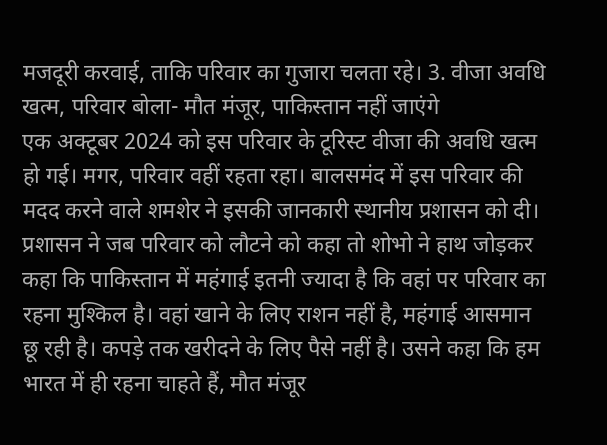मजदूरी करवाई, ताकि परिवार का गुजारा चलता रहे। 3. वीजा अवधि खत्म, परिवार बोला- मौत मंजूर, पाकिस्तान नहीं जाएंगे
एक अक्टूबर 2024 को इस परिवार के टूरिस्ट वीजा की अवधि खत्म हो गई। मगर, परिवार वहीं रहता रहा। बालसमंद में इस परिवार की मदद करने वाले शमशेर ने इसकी जानकारी स्थानीय प्रशासन को दी। प्रशासन ने जब परिवार को लौटने को कहा तो शोभो ने हाथ जोड़कर कहा कि पाकिस्तान में महंगाई इतनी ज्यादा है कि वहां पर परिवार का रहना मुश्किल है। वहां खाने के लिए राशन नहीं है, महंगाई आसमान छू रही है। कपड़े तक खरीदने के लिए पैसे नहीं है। उसने कहा कि हम भारत में ही रहना चाहते हैं, मौत मंजूर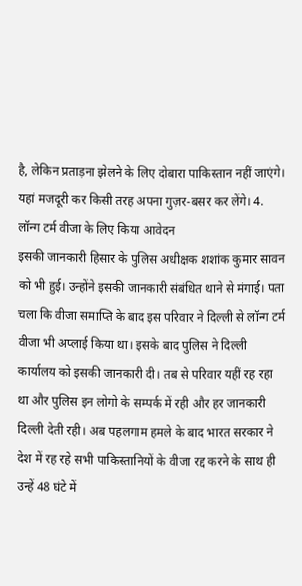है, लेकिन प्रताड़ना झेलने के लिए दोबारा पाकिस्तान नहीं जाएंगे। यहां मजदूरी कर किसी तरह अपना गुज़र-बसर कर लेंगे। 4. लॉन्ग टर्म वीजा के लिए किया आवेदन
इसकी जानकारी हिसार के पुलिस अधीक्षक शशांक कुमार सावन को भी हुई। उन्होंने इसकी जानकारी संबंधित थाने से मंगाई। पता चला कि वीजा समाप्ति के बाद इस परिवार ने दिल्ली से लॉन्ग टर्म वीजा भी अप्लाई किया था। इसके बाद पुलिस ने दिल्ली कार्यालय को इसकी जानकारी दी। तब से परिवार यहीं रह रहा था और पुलिस इन लोगो के सम्पर्क में रही और हर जानकारी दिल्ली देती रही। अब पहलगाम हमले के बाद भारत सरकार ने देश में रह रहे सभी पाकिस्तानियों के वीजा रद्द करने के साथ ही उन्हें 48 घंटे में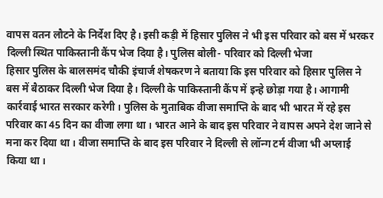वापस वतन लौटने के निर्देश दिए है। इसी कड़ी में हिसार पुलिस ने भी इस परिवार को बस में भरकर दिल्ली स्थित पाकिस्तानी कैंप भेज दिया है। पुलिस बोली- परिवार को दिल्ली भेजा
हिसार पुलिस के बालसमंद चौकी इंचार्ज शेषकरण ने बताया कि इस परिवार को हिसार पुलिस ने बस में बैठाकर दिल्ली भेज दिया है। दिल्ली के पाकिस्तानी कैंप में इन्हे छोड़ा गया है। आगामी कार्रवाई भारत सरकार करेगी। पुलिस के मुताबिक वीजा समाप्ति के बाद भी भारत में रहे इस परिवार का 45 दिन का वीजा लगा था। भारत आने के बाद इस परिवार ने वापस अपने देश जाने से मना कर दिया था। वीजा समाप्ति के बाद इस परिवार ने दिल्ली से लॉन्ग टर्म वीजा भी अप्लाई किया था।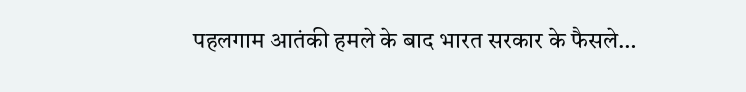पहलगाम आतंकी हमले के बाद भारत सरकार के फैसले…